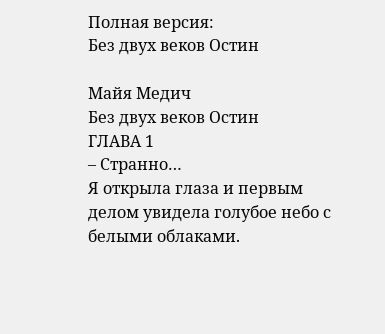Полная версия:
Без двух веков Остин

Майя Медич
Без двух веков Остин
ГЛАВА 1
– Странно…
Я открыла глаза и первым делом увидела голубое небо с белыми облаками.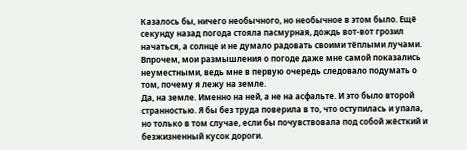Казалось бы, ничего необычного, но необычное в этом было. Ещё секунду назад погода стояла пасмурная, дождь вот-вот грозил начаться, а солнце и не думало радовать своими тёплыми лучами.
Впрочем, мои размышления о погоде даже мне самой показались неуместными, ведь мне в первую очередь следовало подумать о том, почему я лежу на земле.
Да, на земле. Именно на ней, а не на асфальте. И это было второй странностью. Я бы без труда поверила в то, что оступилась и упала, но только в том случае, если бы почувствовала под собой жёсткий и безжизненный кусок дороги.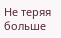Не теряя больше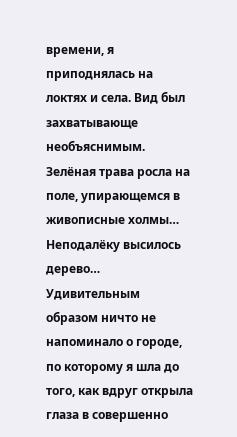времени, я приподнялась на локтях и села. Вид был захватывающе необъяснимым. Зелёная трава росла на поле, упирающемся в живописные холмы… Неподалёку высилось дерево… Удивительным образом ничто не напоминало о городе, по которому я шла до того, как вдруг открыла глаза в совершенно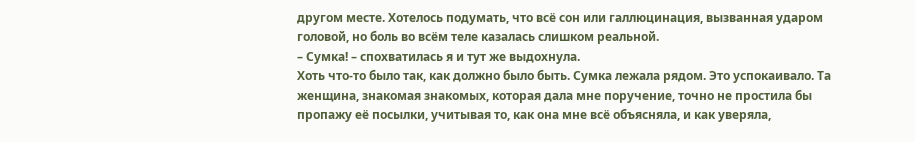другом месте. Хотелось подумать, что всё сон или галлюцинация, вызванная ударом головой, но боль во всём теле казалась слишком реальной.
– Сумка! – спохватилась я и тут же выдохнула.
Хоть что-то было так, как должно было быть. Сумка лежала рядом. Это успокаивало. Та женщина, знакомая знакомых, которая дала мне поручение, точно не простила бы пропажу её посылки, учитывая то, как она мне всё объясняла, и как уверяла,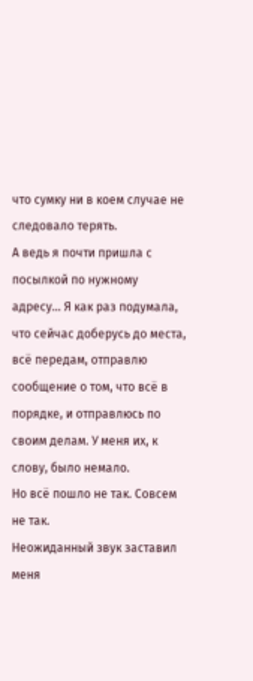что сумку ни в коем случае не следовало терять.
А ведь я почти пришла с посылкой по нужному адресу… Я как раз подумала, что сейчас доберусь до места, всё передам, отправлю сообщение о том, что всё в порядке, и отправлюсь по своим делам. У меня их, к слову, было немало.
Но всё пошло не так. Совсем не так.
Неожиданный звук заставил меня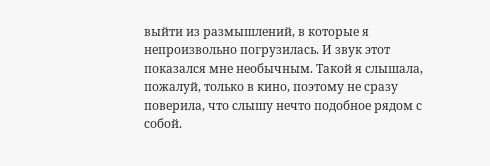выйти из размышлений, в которые я непроизвольно погрузилась. И звук этот показался мне необычным. Такой я слышала, пожалуй, только в кино, поэтому не сразу поверила, что слышу нечто подобное рядом с собой.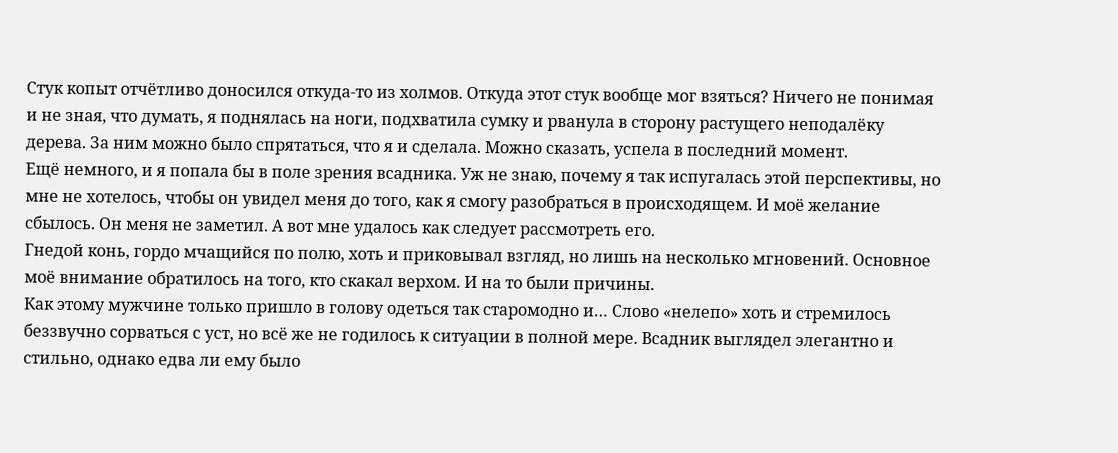Стук копыт отчётливо доносился откуда-то из холмов. Откуда этот стук вообще мог взяться? Ничего не понимая и не зная, что думать, я поднялась на ноги, подхватила сумку и рванула в сторону растущего неподалёку дерева. За ним можно было спрятаться, что я и сделала. Можно сказать, успела в последний момент.
Ещё немного, и я попала бы в поле зрения всадника. Уж не знаю, почему я так испугалась этой перспективы, но мне не хотелось, чтобы он увидел меня до того, как я смогу разобраться в происходящем. И моё желание сбылось. Он меня не заметил. А вот мне удалось как следует рассмотреть его.
Гнедой конь, гордо мчащийся по полю, хоть и приковывал взгляд, но лишь на несколько мгновений. Основное моё внимание обратилось на того, кто скакал верхом. И на то были причины.
Как этому мужчине только пришло в голову одеться так старомодно и… Слово «нелепо» хоть и стремилось беззвучно сорваться с уст, но всё же не годилось к ситуации в полной мере. Всадник выглядел элегантно и стильно, однако едва ли ему было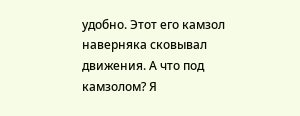удобно. Этот его камзол наверняка сковывал движения. А что под камзолом? Я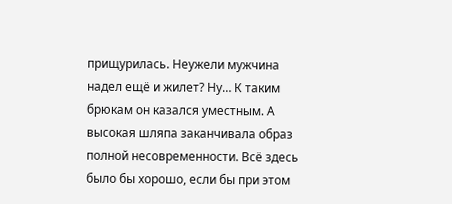прищурилась. Неужели мужчина надел ещё и жилет? Ну… К таким брюкам он казался уместным. А высокая шляпа заканчивала образ полной несовременности. Всё здесь было бы хорошо, если бы при этом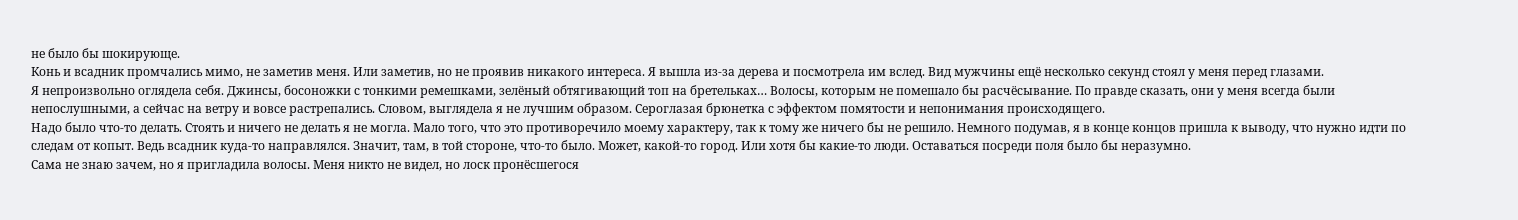не было бы шокирующе.
Конь и всадник промчались мимо, не заметив меня. Или заметив, но не проявив никакого интереса. Я вышла из-за дерева и посмотрела им вслед. Вид мужчины ещё несколько секунд стоял у меня перед глазами.
Я непроизвольно оглядела себя. Джинсы, босоножки с тонкими ремешками, зелёный обтягивающий топ на бретельках… Волосы, которым не помешало бы расчёсывание. По правде сказать, они у меня всегда были непослушными, а сейчас на ветру и вовсе растрепались. Словом, выглядела я не лучшим образом. Сероглазая брюнетка с эффектом помятости и непонимания происходящего.
Надо было что-то делать. Стоять и ничего не делать я не могла. Мало того, что это противоречило моему характеру, так к тому же ничего бы не решило. Немного подумав, я в конце концов пришла к выводу, что нужно идти по следам от копыт. Ведь всадник куда-то направлялся. Значит, там, в той стороне, что-то было. Может, какой-то город. Или хотя бы какие-то люди. Оставаться посреди поля было бы неразумно.
Сама не знаю зачем, но я пригладила волосы. Меня никто не видел, но лоск пронёсшегося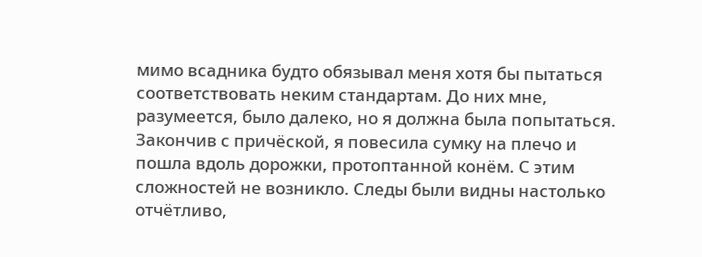мимо всадника будто обязывал меня хотя бы пытаться соответствовать неким стандартам. До них мне, разумеется, было далеко, но я должна была попытаться. Закончив с причёской, я повесила сумку на плечо и пошла вдоль дорожки, протоптанной конём. С этим сложностей не возникло. Следы были видны настолько отчётливо,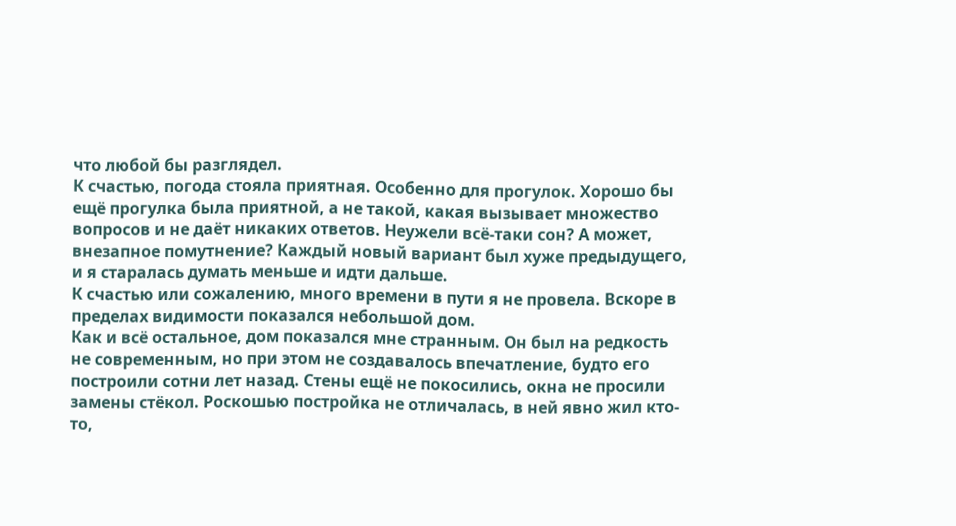что любой бы разглядел.
К счастью, погода стояла приятная. Особенно для прогулок. Хорошо бы ещё прогулка была приятной, а не такой, какая вызывает множество вопросов и не даёт никаких ответов. Неужели всё-таки сон? А может, внезапное помутнение? Каждый новый вариант был хуже предыдущего, и я старалась думать меньше и идти дальше.
К счастью или сожалению, много времени в пути я не провела. Вскоре в пределах видимости показался небольшой дом.
Как и всё остальное, дом показался мне странным. Он был на редкость не современным, но при этом не создавалось впечатление, будто его построили сотни лет назад. Стены ещё не покосились, окна не просили замены стёкол. Роскошью постройка не отличалась, в ней явно жил кто-то,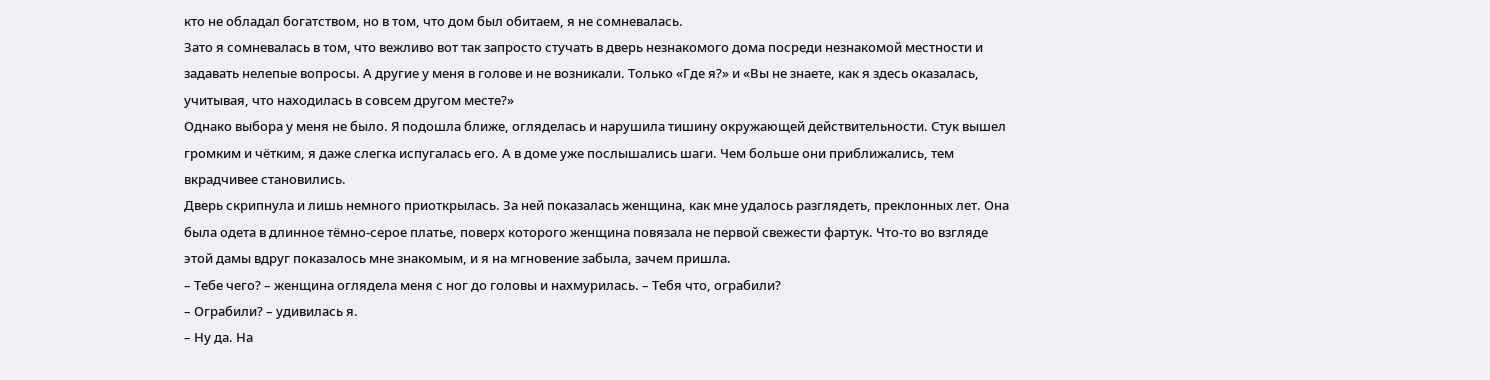кто не обладал богатством, но в том, что дом был обитаем, я не сомневалась.
Зато я сомневалась в том, что вежливо вот так запросто стучать в дверь незнакомого дома посреди незнакомой местности и задавать нелепые вопросы. А другие у меня в голове и не возникали. Только «Где я?» и «Вы не знаете, как я здесь оказалась, учитывая, что находилась в совсем другом месте?»
Однако выбора у меня не было. Я подошла ближе, огляделась и нарушила тишину окружающей действительности. Стук вышел громким и чётким, я даже слегка испугалась его. А в доме уже послышались шаги. Чем больше они приближались, тем вкрадчивее становились.
Дверь скрипнула и лишь немного приоткрылась. За ней показалась женщина, как мне удалось разглядеть, преклонных лет. Она была одета в длинное тёмно-серое платье, поверх которого женщина повязала не первой свежести фартук. Что-то во взгляде этой дамы вдруг показалось мне знакомым, и я на мгновение забыла, зачем пришла.
– Тебе чего? – женщина оглядела меня с ног до головы и нахмурилась. – Тебя что, ограбили?
– Ограбили? – удивилась я.
– Ну да. На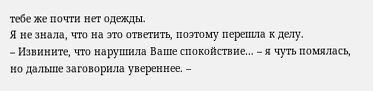тебе же почти нет одежды.
Я не знала, что на это ответить, поэтому перешла к делу.
– Извините, что нарушила Ваше спокойствие… – я чуть помялась, но дальше заговорила увереннее. –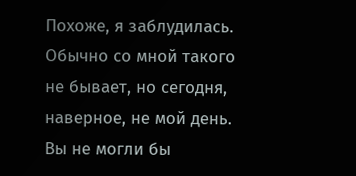Похоже, я заблудилась. Обычно со мной такого не бывает, но сегодня, наверное, не мой день. Вы не могли бы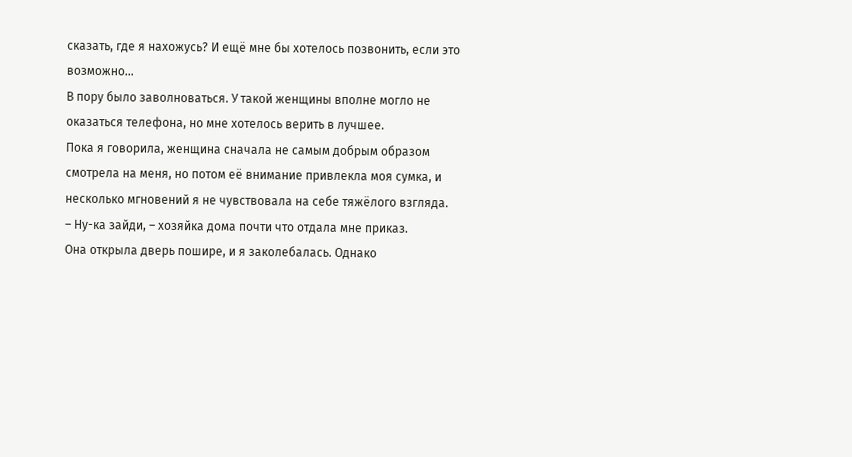сказать, где я нахожусь? И ещё мне бы хотелось позвонить, если это возможно…
В пору было заволноваться. У такой женщины вполне могло не оказаться телефона, но мне хотелось верить в лучшее.
Пока я говорила, женщина сначала не самым добрым образом смотрела на меня, но потом её внимание привлекла моя сумка, и несколько мгновений я не чувствовала на себе тяжёлого взгляда.
– Ну-ка зайди, – хозяйка дома почти что отдала мне приказ.
Она открыла дверь пошире, и я заколебалась. Однако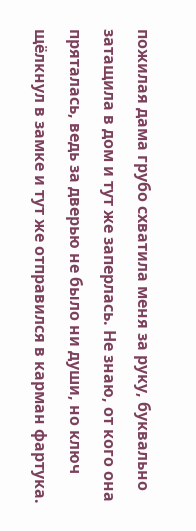пожилая дама грубо схватила меня за руку, буквально затащила в дом и тут же заперлась. Не знаю, от кого она пряталась, ведь за дверью не было ни души, но ключ щёлкнул в замке и тут же отправился в карман фартука.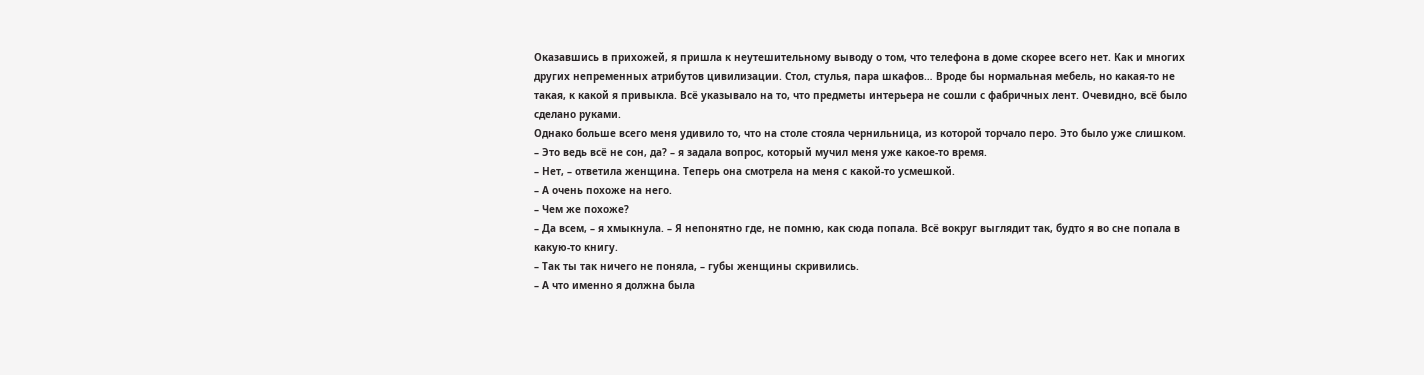Оказавшись в прихожей, я пришла к неутешительному выводу о том, что телефона в доме скорее всего нет. Как и многих других непременных атрибутов цивилизации. Стол, стулья, пара шкафов… Вроде бы нормальная мебель, но какая-то не такая, к какой я привыкла. Всё указывало на то, что предметы интерьера не сошли с фабричных лент. Очевидно, всё было сделано руками.
Однако больше всего меня удивило то, что на столе стояла чернильница, из которой торчало перо. Это было уже слишком.
– Это ведь всё не сон, да? – я задала вопрос, который мучил меня уже какое-то время.
– Нет, – ответила женщина. Теперь она смотрела на меня с какой-то усмешкой.
– А очень похоже на него.
– Чем же похоже?
– Да всем, – я хмыкнула. – Я непонятно где, не помню, как сюда попала. Всё вокруг выглядит так, будто я во сне попала в какую-то книгу.
– Так ты так ничего не поняла, – губы женщины скривились.
– А что именно я должна была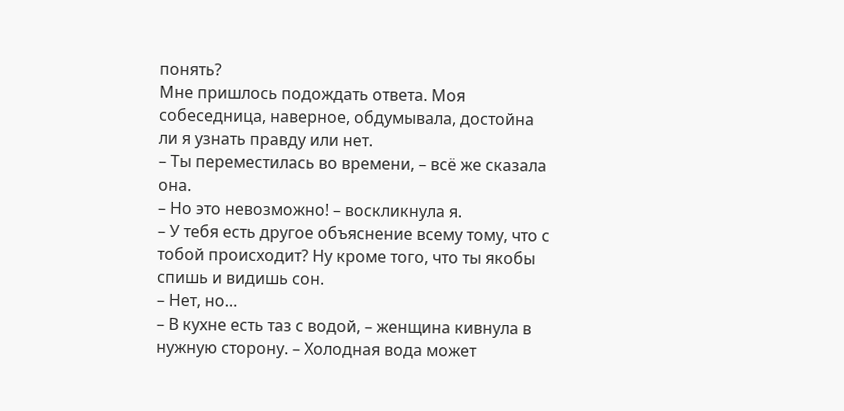понять?
Мне пришлось подождать ответа. Моя собеседница, наверное, обдумывала, достойна ли я узнать правду или нет.
– Ты переместилась во времени, – всё же сказала она.
– Но это невозможно! – воскликнула я.
– У тебя есть другое объяснение всему тому, что с тобой происходит? Ну кроме того, что ты якобы спишь и видишь сон.
– Нет, но…
– В кухне есть таз с водой, – женщина кивнула в нужную сторону. – Холодная вода может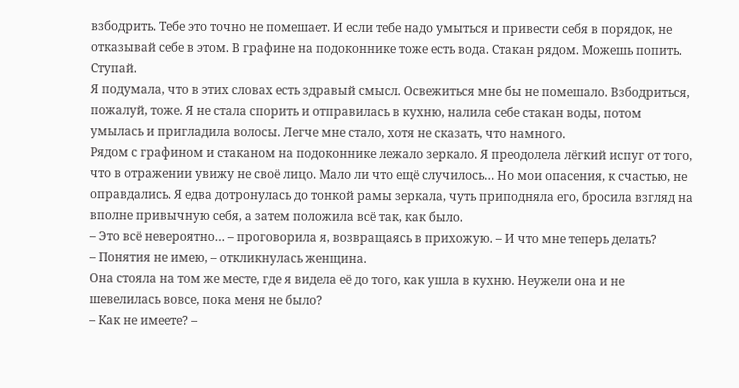взбодрить. Тебе это точно не помешает. И если тебе надо умыться и привести себя в порядок, не отказывай себе в этом. В графине на подоконнике тоже есть вода. Стакан рядом. Можешь попить. Ступай.
Я подумала, что в этих словах есть здравый смысл. Освежиться мне бы не помешало. Взбодриться, пожалуй, тоже. Я не стала спорить и отправилась в кухню, налила себе стакан воды, потом умылась и пригладила волосы. Легче мне стало, хотя не сказать, что намного.
Рядом с графином и стаканом на подоконнике лежало зеркало. Я преодолела лёгкий испуг от того, что в отражении увижу не своё лицо. Мало ли что ещё случилось… Но мои опасения, к счастью, не оправдались. Я едва дотронулась до тонкой рамы зеркала, чуть приподняла его, бросила взгляд на вполне привычную себя, а затем положила всё так, как было.
– Это всё невероятно… – проговорила я, возвращаясь в прихожую. – И что мне теперь делать?
– Понятия не имею, – откликнулась женщина.
Она стояла на том же месте, где я видела её до того, как ушла в кухню. Неужели она и не шевелилась вовсе, пока меня не было?
– Как не имеете? –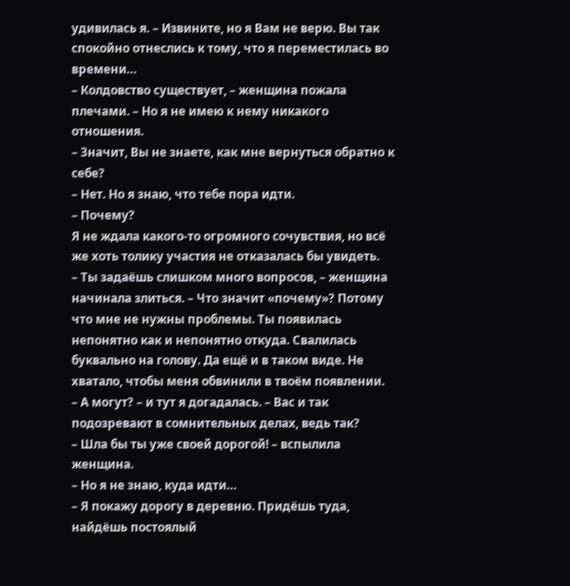удивилась я. – Извините, но я Вам не верю. Вы так спокойно отнеслись к тому, что я переместилась во времени…
– Колдовство существует, – женщина пожала плечами. – Но я не имею к нему никакого отношения.
– Значит, Вы не знаете, как мне вернуться обратно к себе?
– Нет. Но я знаю, что тебе пора идти.
– Почему?
Я не ждала какого-то огромного сочувствия, но всё же хоть толику участия не отказалась бы увидеть.
– Ты задаёшь слишком много вопросов, – женщина начинала злиться. – Что значит «почему»? Потому что мне не нужны проблемы. Ты появилась непонятно как и непонятно откуда. Свалилась буквально на голову. Да ещё и в таком виде. Не хватало, чтобы меня обвинили в твоём появлении.
– А могут? – и тут я догадалась. – Вас и так подозревают в сомнительных делах, ведь так?
– Шла бы ты уже своей дорогой! – вспылила женщина.
– Но я не знаю, куда идти…
– Я покажу дорогу в деревню. Придёшь туда, найдёшь постоялый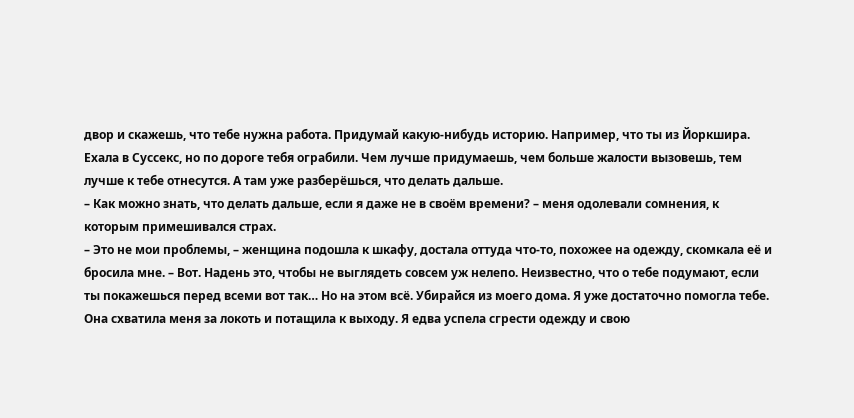двор и скажешь, что тебе нужна работа. Придумай какую-нибудь историю. Например, что ты из Йоркшира. Ехала в Суссекс, но по дороге тебя ограбили. Чем лучше придумаешь, чем больше жалости вызовешь, тем лучше к тебе отнесутся. А там уже разберёшься, что делать дальше.
– Как можно знать, что делать дальше, если я даже не в своём времени? – меня одолевали сомнения, к которым примешивался страх.
– Это не мои проблемы, – женщина подошла к шкафу, достала оттуда что-то, похожее на одежду, скомкала её и бросила мне. – Вот. Надень это, чтобы не выглядеть совсем уж нелепо. Неизвестно, что о тебе подумают, если ты покажешься перед всеми вот так… Но на этом всё. Убирайся из моего дома. Я уже достаточно помогла тебе.
Она схватила меня за локоть и потащила к выходу. Я едва успела сгрести одежду и свою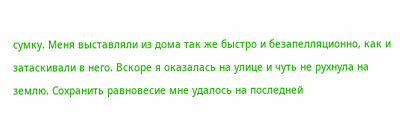сумку. Меня выставляли из дома так же быстро и безапелляционно, как и затаскивали в него. Вскоре я оказалась на улице и чуть не рухнула на землю. Сохранить равновесие мне удалось на последней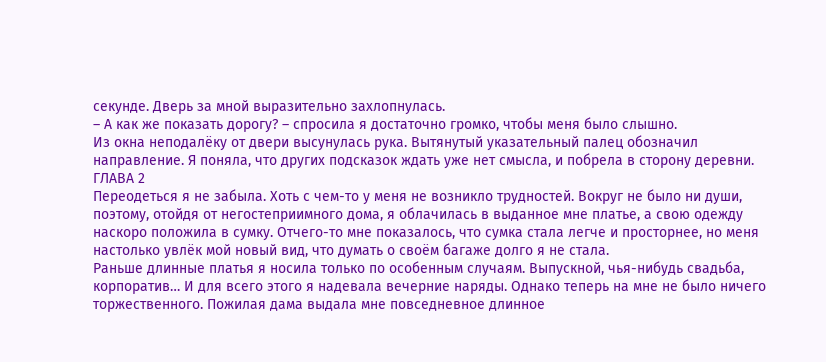секунде. Дверь за мной выразительно захлопнулась.
– А как же показать дорогу? – спросила я достаточно громко, чтобы меня было слышно.
Из окна неподалёку от двери высунулась рука. Вытянутый указательный палец обозначил направление. Я поняла, что других подсказок ждать уже нет смысла, и побрела в сторону деревни.
ГЛАВА 2
Переодеться я не забыла. Хоть с чем-то у меня не возникло трудностей. Вокруг не было ни души, поэтому, отойдя от негостеприимного дома, я облачилась в выданное мне платье, а свою одежду наскоро положила в сумку. Отчего-то мне показалось, что сумка стала легче и просторнее, но меня настолько увлёк мой новый вид, что думать о своём багаже долго я не стала.
Раньше длинные платья я носила только по особенным случаям. Выпускной, чья-нибудь свадьба, корпоратив… И для всего этого я надевала вечерние наряды. Однако теперь на мне не было ничего торжественного. Пожилая дама выдала мне повседневное длинное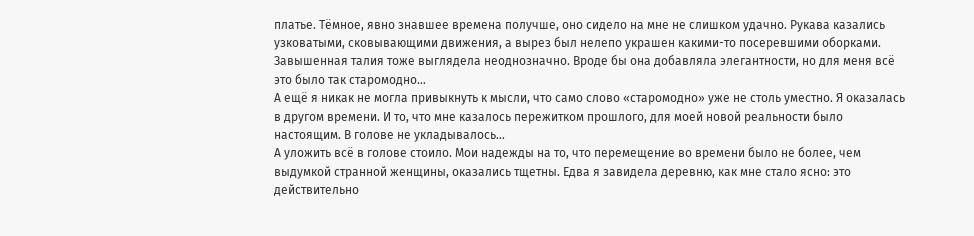платье. Тёмное, явно знавшее времена получше, оно сидело на мне не слишком удачно. Рукава казались узковатыми, сковывающими движения, а вырез был нелепо украшен какими-то посеревшими оборками. Завышенная талия тоже выглядела неоднозначно. Вроде бы она добавляла элегантности, но для меня всё это было так старомодно…
А ещё я никак не могла привыкнуть к мысли, что само слово «старомодно» уже не столь уместно. Я оказалась в другом времени. И то, что мне казалось пережитком прошлого, для моей новой реальности было настоящим. В голове не укладывалось…
А уложить всё в голове стоило. Мои надежды на то, что перемещение во времени было не более, чем выдумкой странной женщины, оказались тщетны. Едва я завидела деревню, как мне стало ясно: это действительно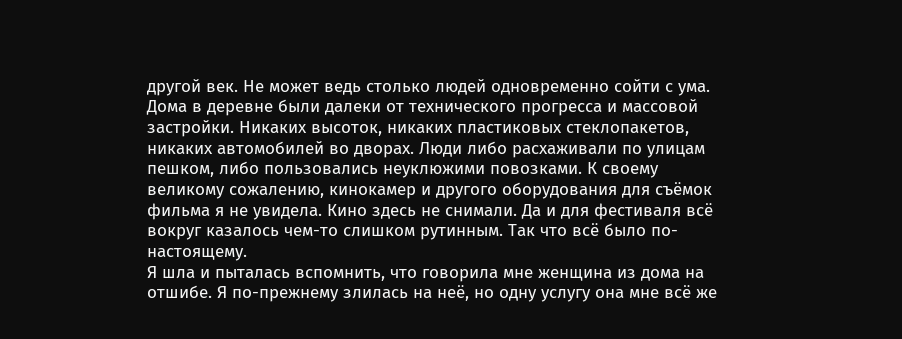другой век. Не может ведь столько людей одновременно сойти с ума.
Дома в деревне были далеки от технического прогресса и массовой застройки. Никаких высоток, никаких пластиковых стеклопакетов, никаких автомобилей во дворах. Люди либо расхаживали по улицам пешком, либо пользовались неуклюжими повозками. К своему великому сожалению, кинокамер и другого оборудования для съёмок фильма я не увидела. Кино здесь не снимали. Да и для фестиваля всё вокруг казалось чем-то слишком рутинным. Так что всё было по-настоящему.
Я шла и пыталась вспомнить, что говорила мне женщина из дома на отшибе. Я по-прежнему злилась на неё, но одну услугу она мне всё же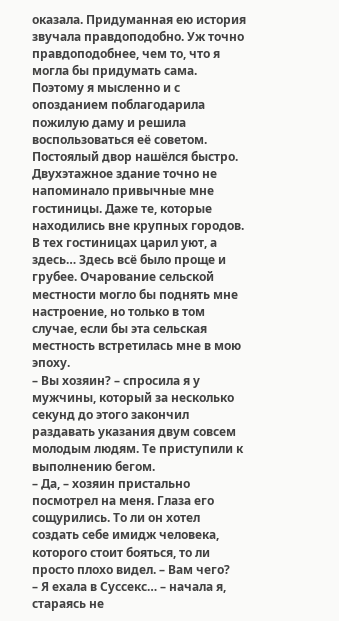оказала. Придуманная ею история звучала правдоподобно. Уж точно правдоподобнее, чем то, что я могла бы придумать сама. Поэтому я мысленно и с опозданием поблагодарила пожилую даму и решила воспользоваться её советом.
Постоялый двор нашёлся быстро. Двухэтажное здание точно не напоминало привычные мне гостиницы. Даже те, которые находились вне крупных городов. В тех гостиницах царил уют, а здесь… Здесь всё было проще и грубее. Очарование сельской местности могло бы поднять мне настроение, но только в том случае, если бы эта сельская местность встретилась мне в мою эпоху.
– Вы хозяин? – спросила я у мужчины, который за несколько секунд до этого закончил раздавать указания двум совсем молодым людям. Те приступили к выполнению бегом.
– Да, – хозяин пристально посмотрел на меня. Глаза его сощурились. То ли он хотел создать себе имидж человека, которого стоит бояться, то ли просто плохо видел. – Вам чего?
– Я ехала в Суссекс… – начала я, стараясь не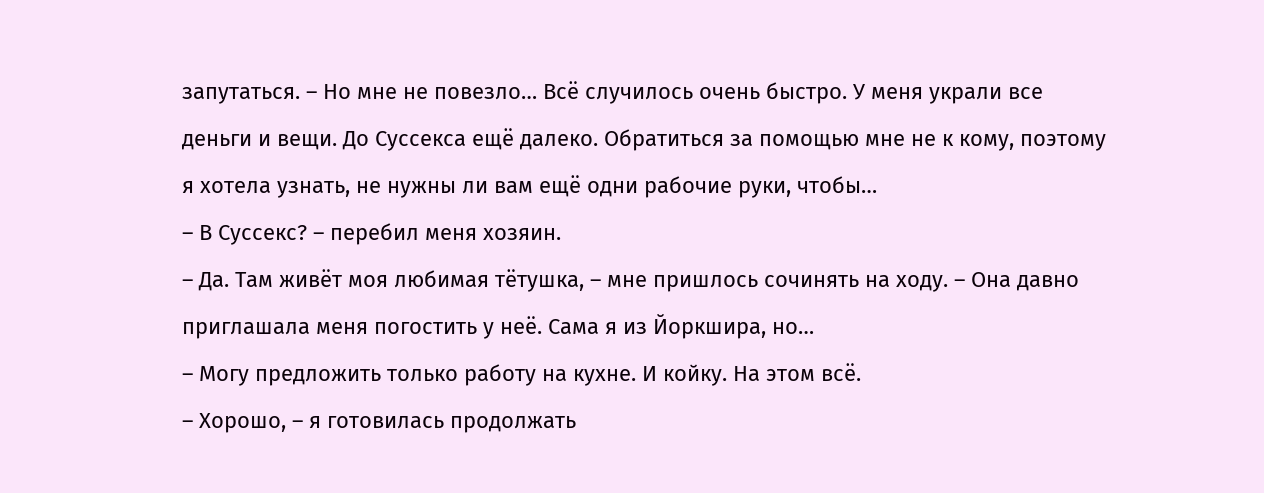запутаться. – Но мне не повезло… Всё случилось очень быстро. У меня украли все деньги и вещи. До Суссекса ещё далеко. Обратиться за помощью мне не к кому, поэтому я хотела узнать, не нужны ли вам ещё одни рабочие руки, чтобы…
– В Суссекс? – перебил меня хозяин.
– Да. Там живёт моя любимая тётушка, – мне пришлось сочинять на ходу. – Она давно приглашала меня погостить у неё. Сама я из Йоркшира, но…
– Могу предложить только работу на кухне. И койку. На этом всё.
– Хорошо, – я готовилась продолжать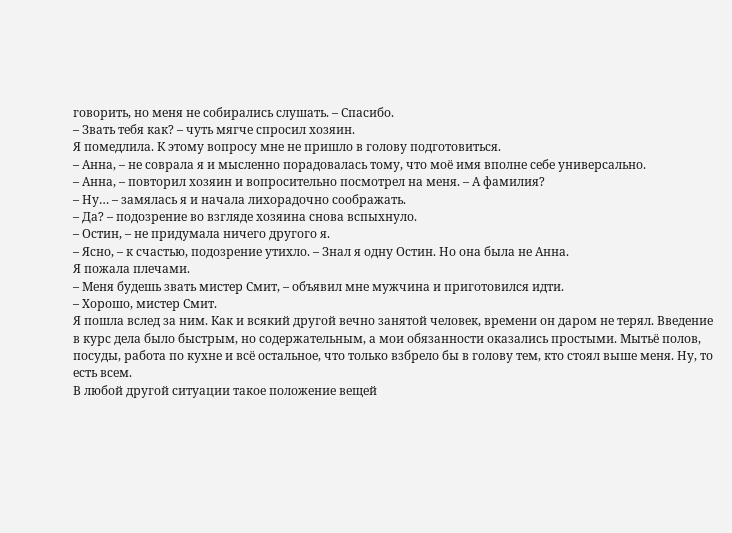говорить, но меня не собирались слушать. – Спасибо.
– Звать тебя как? – чуть мягче спросил хозяин.
Я помедлила. К этому вопросу мне не пришло в голову подготовиться.
– Анна, – не соврала я и мысленно порадовалась тому, что моё имя вполне себе универсально.
– Анна, – повторил хозяин и вопросительно посмотрел на меня. – А фамилия?
– Ну… – замялась я и начала лихорадочно соображать.
– Да? – подозрение во взгляде хозяина снова вспыхнуло.
– Остин, – не придумала ничего другого я.
– Ясно, – к счастью, подозрение утихло. – Знал я одну Остин. Но она была не Анна.
Я пожала плечами.
– Меня будешь звать мистер Смит, – объявил мне мужчина и приготовился идти.
– Хорошо, мистер Смит.
Я пошла вслед за ним. Как и всякий другой вечно занятой человек, времени он даром не терял. Введение в курс дела было быстрым, но содержательным, а мои обязанности оказались простыми. Мытьё полов, посуды, работа по кухне и всё остальное, что только взбрело бы в голову тем, кто стоял выше меня. Ну, то есть всем.
В любой другой ситуации такое положение вещей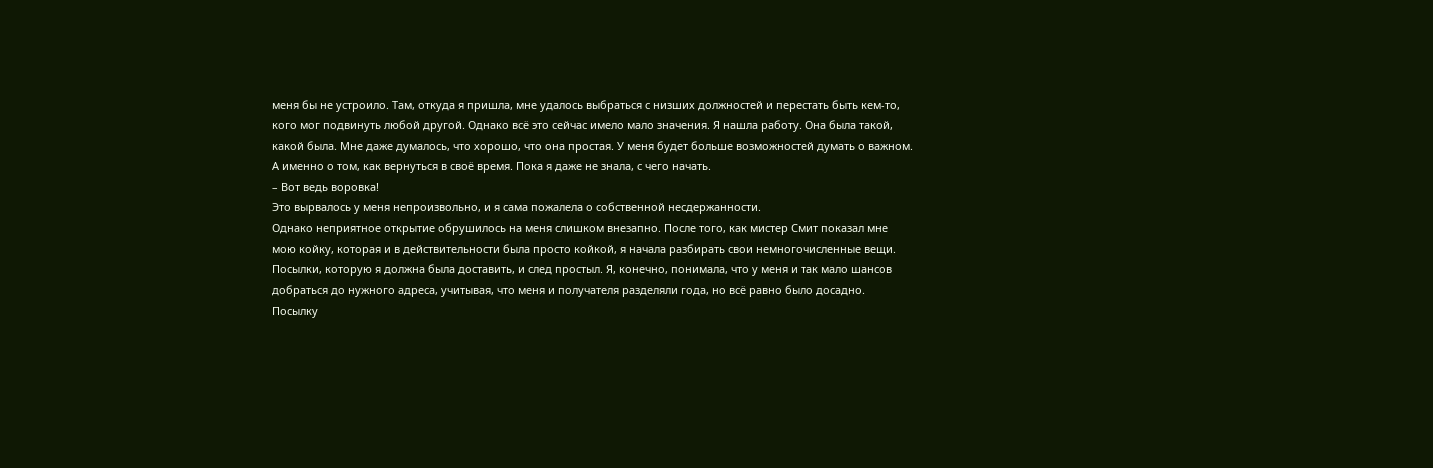меня бы не устроило. Там, откуда я пришла, мне удалось выбраться с низших должностей и перестать быть кем-то, кого мог подвинуть любой другой. Однако всё это сейчас имело мало значения. Я нашла работу. Она была такой, какой была. Мне даже думалось, что хорошо, что она простая. У меня будет больше возможностей думать о важном. А именно о том, как вернуться в своё время. Пока я даже не знала, с чего начать.
– Вот ведь воровка!
Это вырвалось у меня непроизвольно, и я сама пожалела о собственной несдержанности.
Однако неприятное открытие обрушилось на меня слишком внезапно. После того, как мистер Смит показал мне мою койку, которая и в действительности была просто койкой, я начала разбирать свои немногочисленные вещи. Посылки, которую я должна была доставить, и след простыл. Я, конечно, понимала, что у меня и так мало шансов добраться до нужного адреса, учитывая, что меня и получателя разделяли года, но всё равно было досадно. Посылку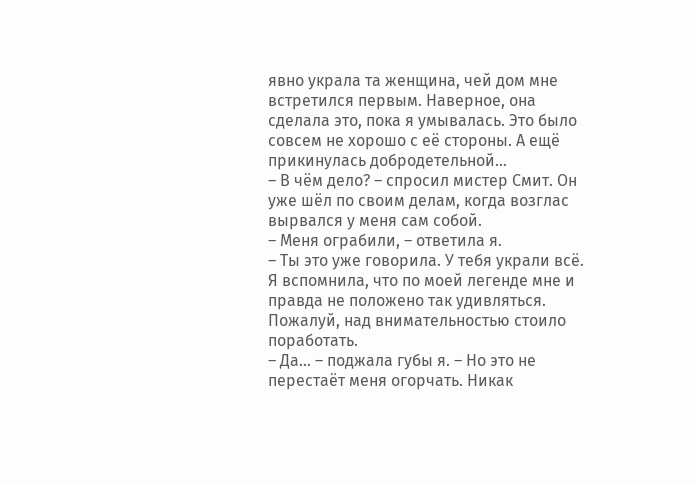явно украла та женщина, чей дом мне встретился первым. Наверное, она сделала это, пока я умывалась. Это было совсем не хорошо с её стороны. А ещё прикинулась добродетельной…
– В чём дело? – спросил мистер Смит. Он уже шёл по своим делам, когда возглас вырвался у меня сам собой.
– Меня ограбили, – ответила я.
– Ты это уже говорила. У тебя украли всё.
Я вспомнила, что по моей легенде мне и правда не положено так удивляться. Пожалуй, над внимательностью стоило поработать.
– Да… – поджала губы я. – Но это не перестаёт меня огорчать. Никак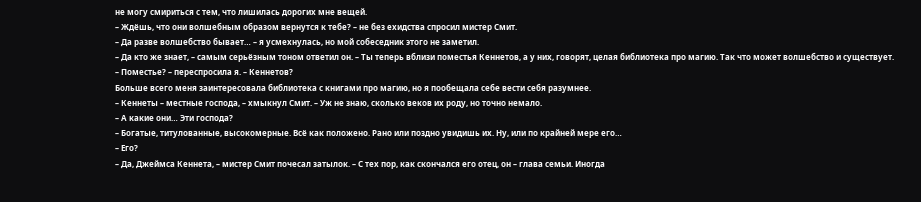не могу смириться с тем, что лишилась дорогих мне вещей.
– Ждёшь, что они волшебным образом вернутся к тебе? – не без ехидства спросил мистер Смит.
– Да разве волшебство бывает… – я усмехнулась, но мой собеседник этого не заметил.
– Да кто же знает, – самым серьёзным тоном ответил он. – Ты теперь вблизи поместья Кеннетов, а у них, говорят, целая библиотека про магию. Так что может волшебство и существует.
– Поместье? – переспросила я. – Кеннетов?
Больше всего меня заинтересовала библиотека с книгами про магию, но я пообещала себе вести себя разумнее.
– Кеннеты – местные господа, – хмыкнул Смит. – Уж не знаю, сколько веков их роду, но точно немало.
– А какие они… Эти господа?
– Богатые, титулованные, высокомерные. Всё как положено. Рано или поздно увидишь их. Ну, или по крайней мере его…
– Его?
– Да, Джеймса Кеннета, – мистер Смит почесал затылок. – С тех пор, как скончался его отец, он – глава семьи. Иногда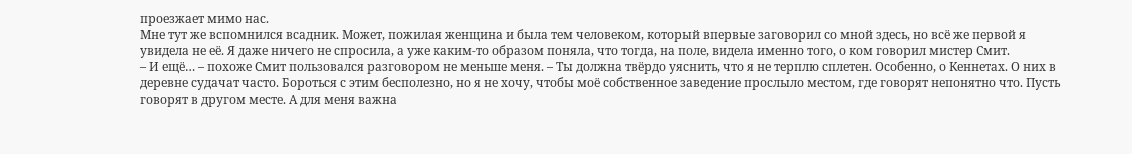проезжает мимо нас.
Мне тут же вспомнился всадник. Может, пожилая женщина и была тем человеком, который впервые заговорил со мной здесь, но всё же первой я увидела не её. Я даже ничего не спросила, а уже каким-то образом поняла, что тогда, на поле, видела именно того, о ком говорил мистер Смит.
– И ещё… – похоже Смит пользовался разговором не меньше меня. – Ты должна твёрдо уяснить, что я не терплю сплетен. Особенно, о Кеннетах. О них в деревне судачат часто. Бороться с этим бесполезно, но я не хочу, чтобы моё собственное заведение прослыло местом, где говорят непонятно что. Пусть говорят в другом месте. А для меня важна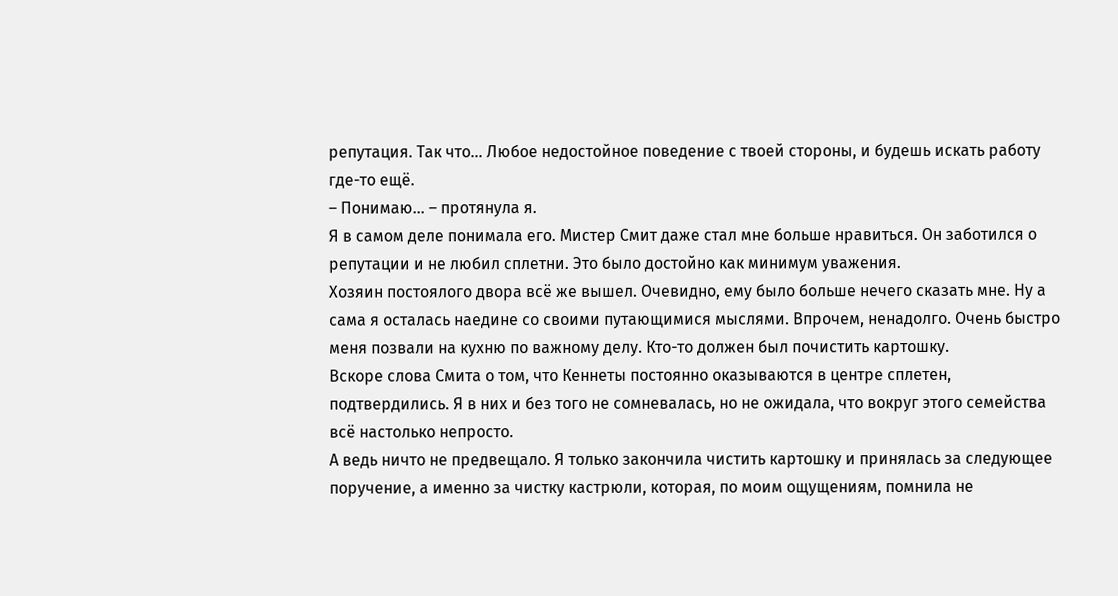репутация. Так что… Любое недостойное поведение с твоей стороны, и будешь искать работу где-то ещё.
– Понимаю… – протянула я.
Я в самом деле понимала его. Мистер Смит даже стал мне больше нравиться. Он заботился о репутации и не любил сплетни. Это было достойно как минимум уважения.
Хозяин постоялого двора всё же вышел. Очевидно, ему было больше нечего сказать мне. Ну а сама я осталась наедине со своими путающимися мыслями. Впрочем, ненадолго. Очень быстро меня позвали на кухню по важному делу. Кто-то должен был почистить картошку.
Вскоре слова Смита о том, что Кеннеты постоянно оказываются в центре сплетен, подтвердились. Я в них и без того не сомневалась, но не ожидала, что вокруг этого семейства всё настолько непросто.
А ведь ничто не предвещало. Я только закончила чистить картошку и принялась за следующее поручение, а именно за чистку кастрюли, которая, по моим ощущениям, помнила не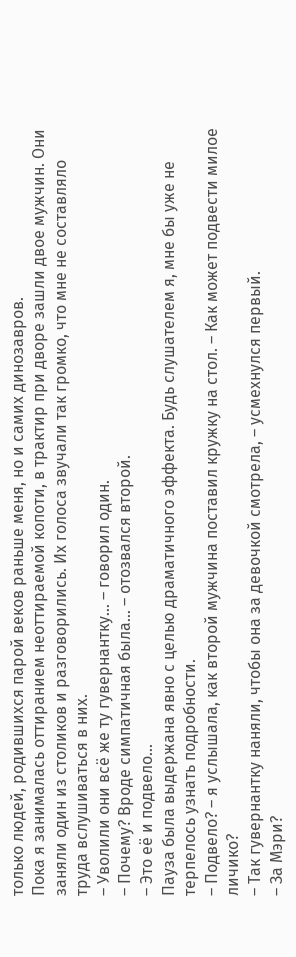только людей, родившихся парой веков раньше меня, но и самих динозавров.
Пока я занималась оттиранием неоттираемой копоти, в трактир при дворе зашли двое мужчин. Они заняли один из столиков и разговорились. Их голоса звучали так громко, что мне не составляло труда вслушиваться в них.
– Уволили они всё же ту гувернантку… – говорил один.
– Почему? Вроде симпатичная была… – отозвался второй.
– Это её и подвело…
Пауза была выдержана явно с целью драматичного эффекта. Будь слушателем я, мне бы уже не терпелось узнать подробности.
– Подвело? – я услышала, как второй мужчина поставил кружку на стол. – Как может подвести милое личико?
– Так гувернантку наняли, чтобы она за девочкой смотрела, – усмехнулся первый.
– За Мэри?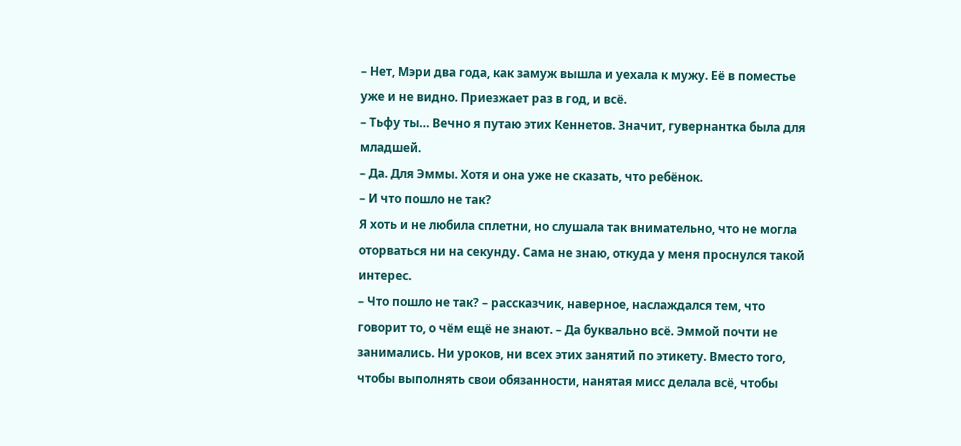– Нет, Мэри два года, как замуж вышла и уехала к мужу. Её в поместье уже и не видно. Приезжает раз в год, и всё.
– Тьфу ты… Вечно я путаю этих Кеннетов. Значит, гувернантка была для младшей.
– Да. Для Эммы. Хотя и она уже не сказать, что ребёнок.
– И что пошло не так?
Я хоть и не любила сплетни, но слушала так внимательно, что не могла оторваться ни на секунду. Сама не знаю, откуда у меня проснулся такой интерес.
– Что пошло не так? – рассказчик, наверное, наслаждался тем, что говорит то, о чём ещё не знают. – Да буквально всё. Эммой почти не занимались. Ни уроков, ни всех этих занятий по этикету. Вместо того, чтобы выполнять свои обязанности, нанятая мисс делала всё, чтобы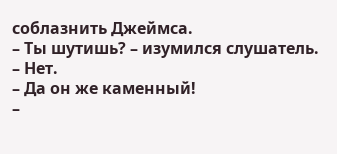соблазнить Джеймса.
– Ты шутишь? – изумился слушатель.
– Нет.
– Да он же каменный!
–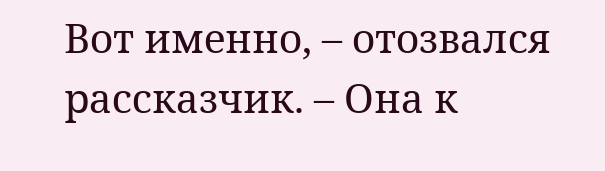Вот именно, – отозвался рассказчик. – Она к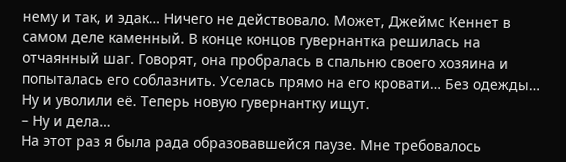нему и так, и эдак… Ничего не действовало. Может, Джеймс Кеннет в самом деле каменный. В конце концов гувернантка решилась на отчаянный шаг. Говорят, она пробралась в спальню своего хозяина и попыталась его соблазнить. Уселась прямо на его кровати… Без одежды… Ну и уволили её. Теперь новую гувернантку ищут.
– Ну и дела…
На этот раз я была рада образовавшейся паузе. Мне требовалось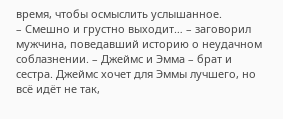время, чтобы осмыслить услышанное.
– Смешно и грустно выходит… – заговорил мужчина, поведавший историю о неудачном соблазнении. – Джеймс и Эмма – брат и сестра. Джеймс хочет для Эммы лучшего, но всё идёт не так,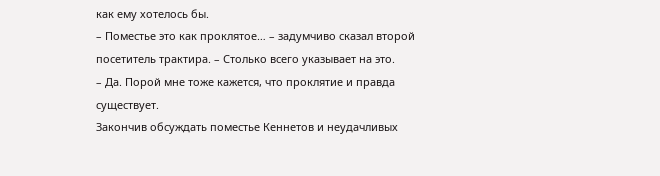как ему хотелось бы.
– Поместье это как проклятое… – задумчиво сказал второй посетитель трактира. – Столько всего указывает на это.
– Да. Порой мне тоже кажется, что проклятие и правда существует.
Закончив обсуждать поместье Кеннетов и неудачливых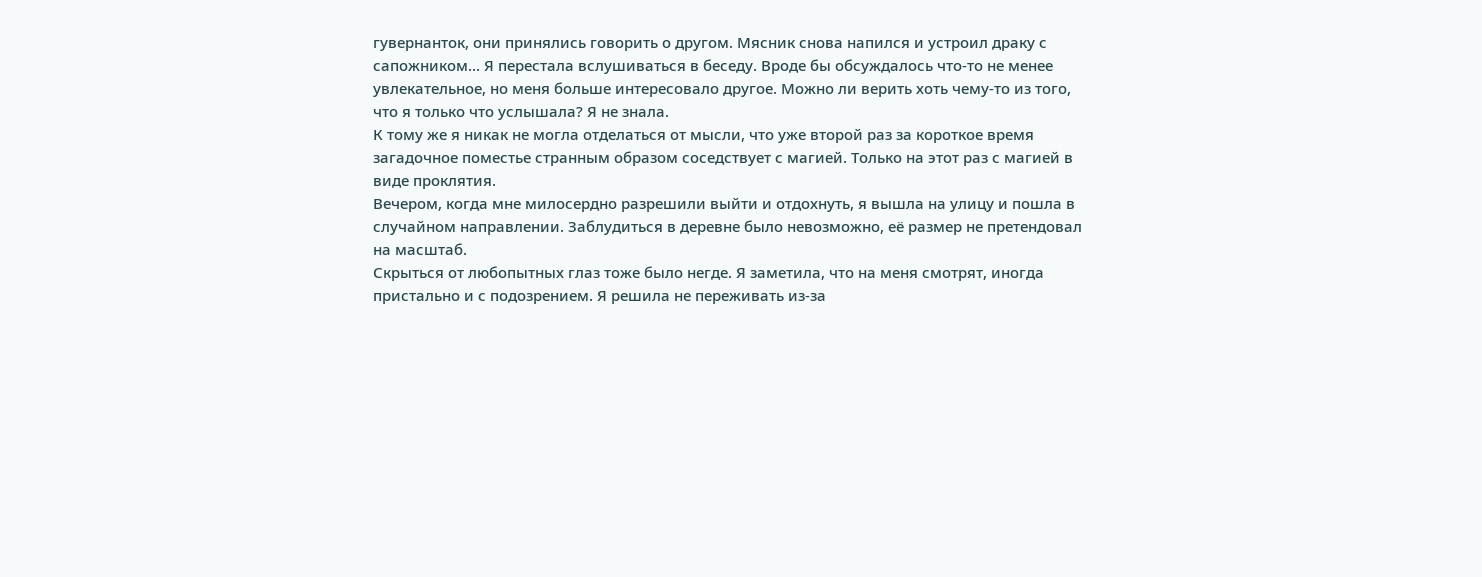гувернанток, они принялись говорить о другом. Мясник снова напился и устроил драку с сапожником… Я перестала вслушиваться в беседу. Вроде бы обсуждалось что-то не менее увлекательное, но меня больше интересовало другое. Можно ли верить хоть чему-то из того, что я только что услышала? Я не знала.
К тому же я никак не могла отделаться от мысли, что уже второй раз за короткое время загадочное поместье странным образом соседствует с магией. Только на этот раз с магией в виде проклятия.
Вечером, когда мне милосердно разрешили выйти и отдохнуть, я вышла на улицу и пошла в случайном направлении. Заблудиться в деревне было невозможно, её размер не претендовал на масштаб.
Скрыться от любопытных глаз тоже было негде. Я заметила, что на меня смотрят, иногда пристально и с подозрением. Я решила не переживать из-за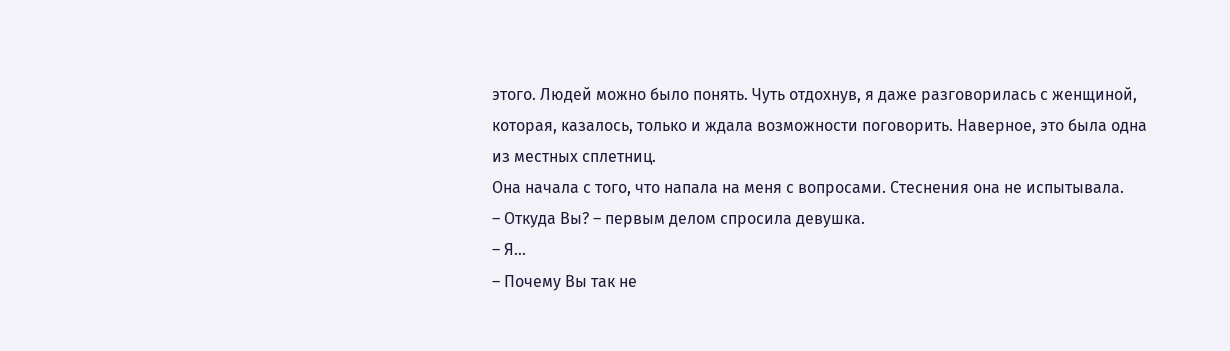этого. Людей можно было понять. Чуть отдохнув, я даже разговорилась с женщиной, которая, казалось, только и ждала возможности поговорить. Наверное, это была одна из местных сплетниц.
Она начала с того, что напала на меня с вопросами. Стеснения она не испытывала.
– Откуда Вы? – первым делом спросила девушка.
– Я…
– Почему Вы так не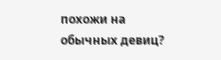похожи на обычных девиц?